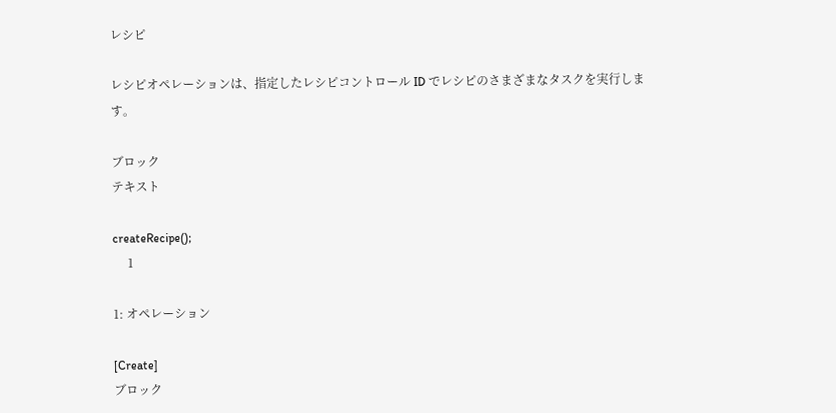レシピ

レシピオペレーションは、指定したレシピコントロール ID でレシピのさまざまなタスクを実行します。

ブロック
テキスト

createRecipe();
     1

1: オペレーション

[Create]
ブロック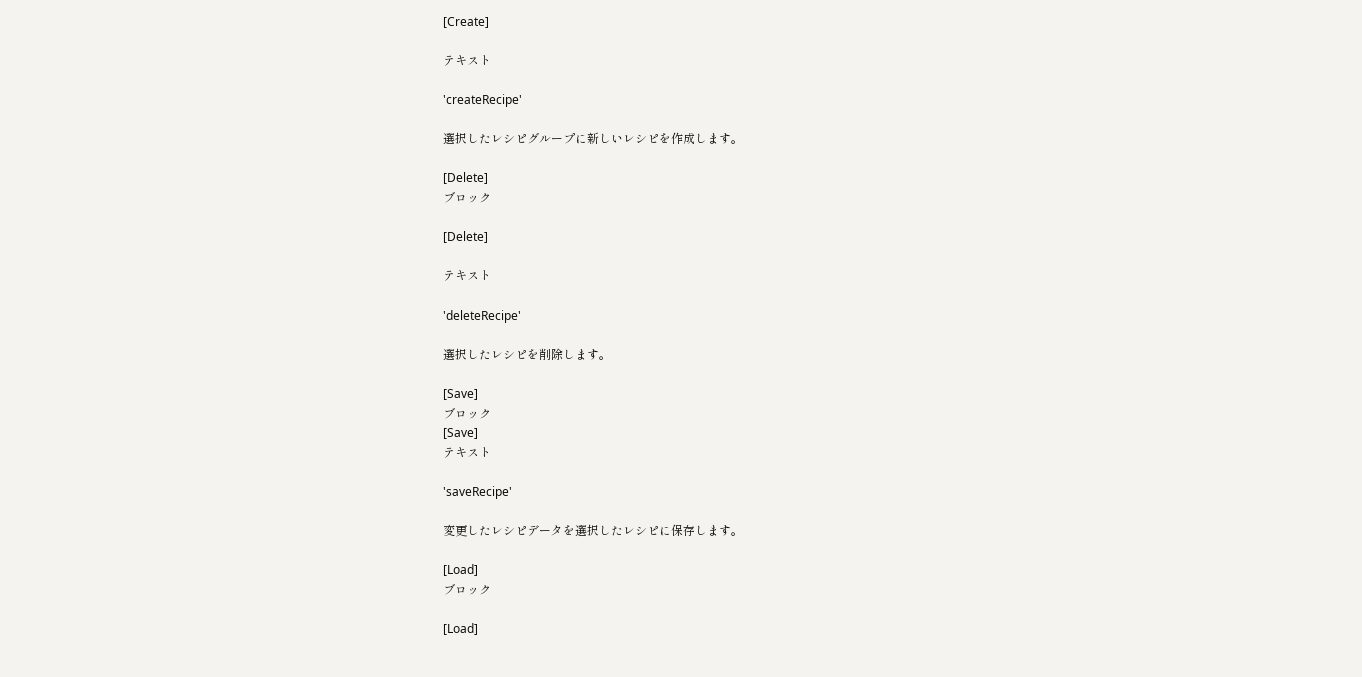[Create]

テキスト

'createRecipe'

選択したレシピグループに新しいレシピを作成します。

[Delete]
ブロック

[Delete]

テキスト

'deleteRecipe'

選択したレシピを削除します。

[Save]
ブロック
[Save]
テキスト

'saveRecipe'

変更したレシピデータを選択したレシピに保存します。

[Load]
ブロック

[Load]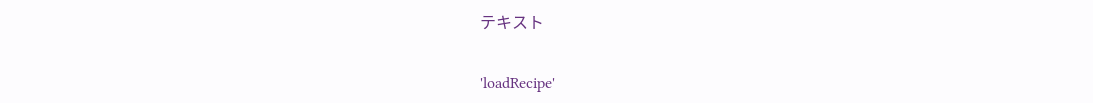テキスト

'loadRecipe'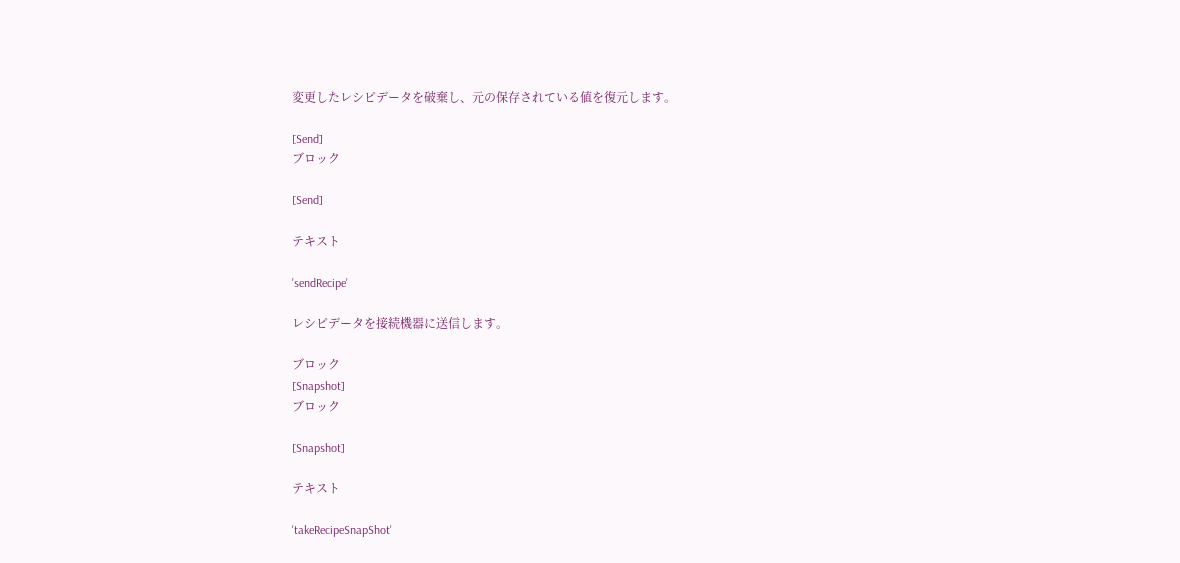変更したレシピデータを破棄し、元の保存されている値を復元します。

[Send]
ブロック

[Send]

テキスト

'sendRecipe'

レシピデータを接続機器に送信します。

ブロック
[Snapshot]
ブロック

[Snapshot]

テキスト

'takeRecipeSnapShot'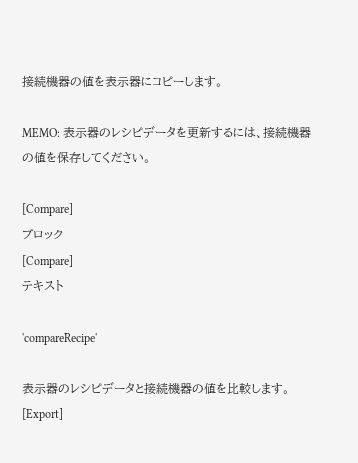接続機器の値を表示器にコピーします。

MEMO: 表示器のレシピデータを更新するには、接続機器の値を保存してください。

[Compare]
ブロック
[Compare]
テキスト

'compareRecipe'

表示器のレシピデータと接続機器の値を比較します。
[Export]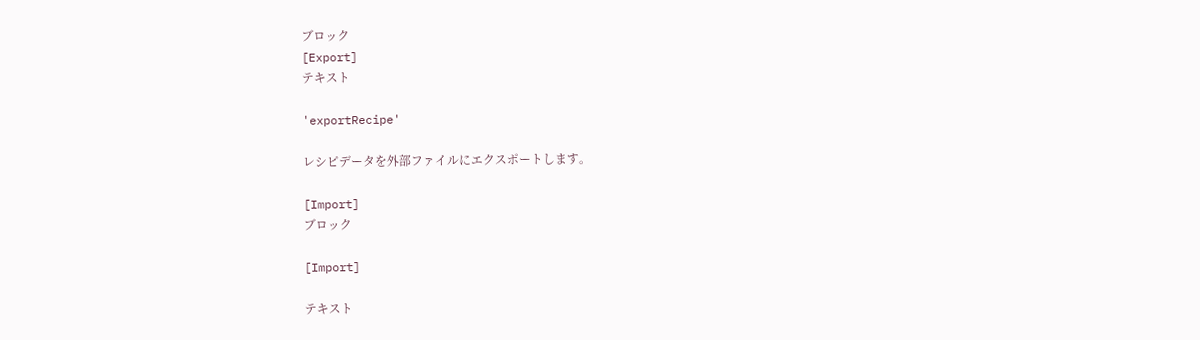ブロック
[Export]
テキスト

'exportRecipe'

レシピデータを外部ファイルにエクスポートします。

[Import]
ブロック

[Import]

テキスト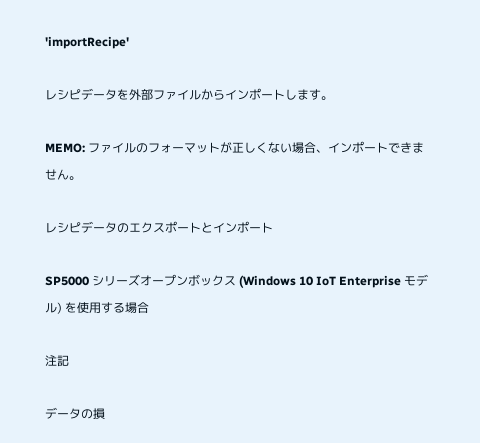'importRecipe'

レシピデータを外部ファイルからインポートします。

MEMO: ファイルのフォーマットが正しくない場合、インポートできません。

レシピデータのエクスポートとインポート

SP5000 シリーズオープンボックス (Windows 10 IoT Enterprise モデル) を使用する場合

注記

データの損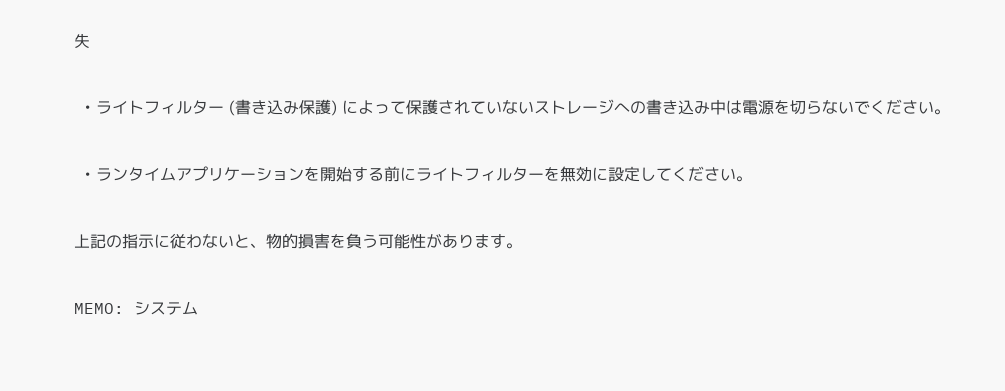失

  • ライトフィルター (書き込み保護) によって保護されていないストレージへの書き込み中は電源を切らないでください。

  • ランタイムアプリケーションを開始する前にライトフィルターを無効に設定してください。

上記の指示に従わないと、物的損害を負う可能性があります。

MEMO: システム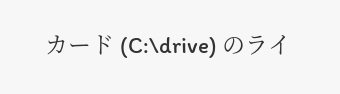カード (C:\drive) のライ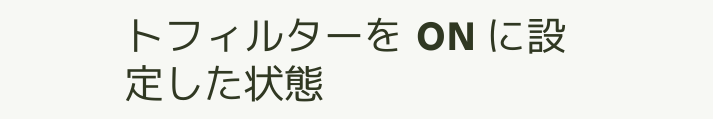トフィルターを ON に設定した状態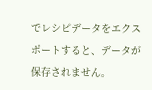でレシピデータをエクスポートすると、データが保存されません。